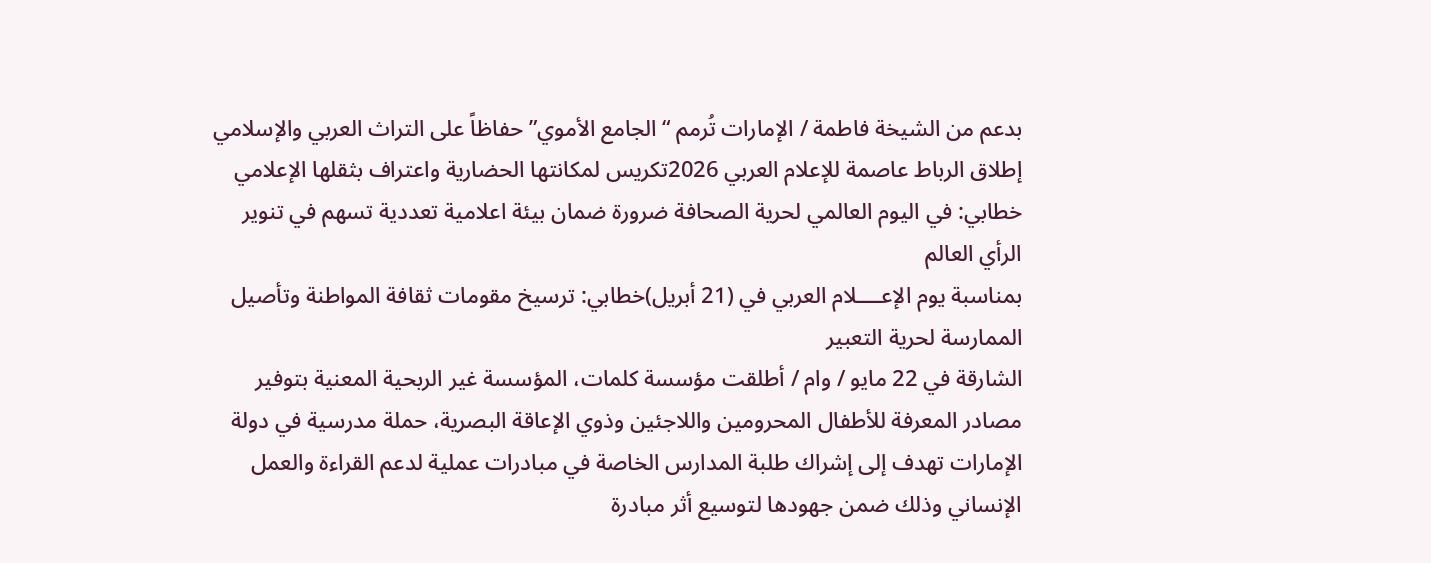بدعم من الشيخة فاطمة / الإمارات تُرمم “الجامع الأموي” حفاظاً على التراث العربي والإسلامي
إطلاق الرباط عاصمة للإعلام العربي 2026تكريس لمكانتها الحضارية واعتراف بثقلها الإعلامي
خطابي: في اليوم العالمي لحرية الصحافة ضرورة ضمان بيئة اعلامية تعددية تسهم في تنوير الرأي العالم
بمناسبة يوم الإعــــلام العربي في (21 أبريل)خطابي: ترسيخ مقومات ثقافة المواطنة وتأصيل الممارسة لحرية التعبير
الشارقة في 22 مايو / وام / أطلقت مؤسسة كلمات، المؤسسة غير الربحية المعنية بتوفير مصادر المعرفة للأطفال المحرومين واللاجئين وذوي الإعاقة البصرية، حملة مدرسية في دولة الإمارات تهدف إلى إشراك طلبة المدارس الخاصة في مبادرات عملية لدعم القراءة والعمل الإنساني وذلك ضمن جهودها لتوسيع أثر مبادرة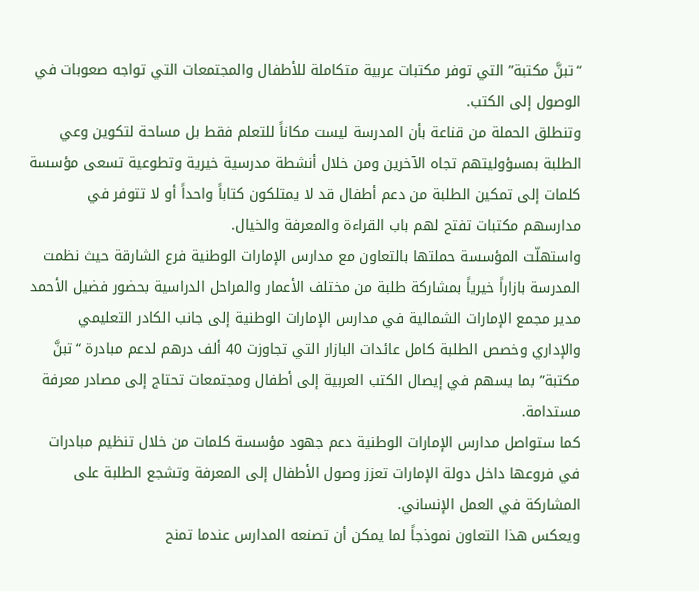“تبنَّ مكتبة” التي توفر مكتبات عربية متكاملة للأطفال والمجتمعات التي تواجه صعوبات في الوصول إلى الكتب.
وتنطلق الحملة من قناعة بأن المدرسة ليست مكاناً للتعلم فقط بل مساحة لتكوين وعي الطلبة بمسؤوليتهم تجاه الآخرين ومن خلال أنشطة مدرسية خيرية وتطوعية تسعى مؤسسة كلمات إلى تمكين الطلبة من دعم أطفال قد لا يمتلكون كتاباً واحداً أو لا تتوفر في مدارسهم مكتبات تفتح لهم باب القراءة والمعرفة والخيال.
واستهلّت المؤسسة حملتها بالتعاون مع مدارس الإمارات الوطنية فرع الشارقة حيث نظمت المدرسة بازاراً خيرياً بمشاركة طلبة من مختلف الأعمار والمراحل الدراسية بحضور فضيل الأحمد مدير مجمع الإمارات الشمالية في مدارس الإمارات الوطنية إلى جانب الكادر التعليمي والإداري وخصص الطلبة كامل عائدات البازار التي تجاوزت 40 ألف درهم لدعم مبادرة “تبنَّ مكتبة” بما يسهم في إيصال الكتب العربية إلى أطفال ومجتمعات تحتاج إلى مصادر معرفة مستدامة.
كما ستواصل مدارس الإمارات الوطنية دعم جهود مؤسسة كلمات من خلال تنظيم مبادرات في فروعها داخل دولة الإمارات تعزز وصول الأطفال إلى المعرفة وتشجع الطلبة على المشاركة في العمل الإنساني.
ويعكس هذا التعاون نموذجاً لما يمكن أن تصنعه المدارس عندما تمنح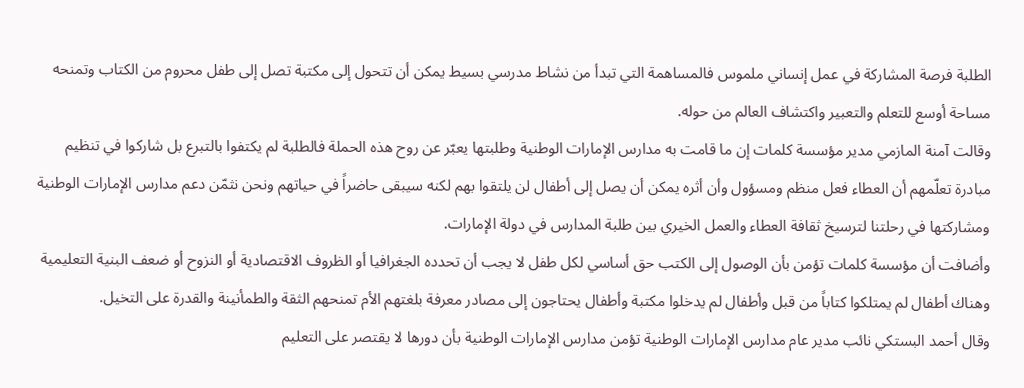الطلبة فرصة المشاركة في عمل إنساني ملموس فالمساهمة التي تبدأ من نشاط مدرسي بسيط يمكن أن تتحول إلى مكتبة تصل إلى طفل محروم من الكتاب وتمنحه مساحة أوسع للتعلم والتعبير واكتشاف العالم من حوله.
وقالت آمنة المازمي مدير مؤسسة كلمات إن ما قامت به مدارس الإمارات الوطنية وطلبتها يعبّر عن روح هذه الحملة فالطلبة لم يكتفوا بالتبرع بل شاركوا في تنظيم مبادرة تعلّمهم أن العطاء فعل منظم ومسؤول وأن أثره يمكن أن يصل إلى أطفال لن يلتقوا بهم لكنه سيبقى حاضراً في حياتهم ونحن نثمّن دعم مدارس الإمارات الوطنية ومشاركتها في رحلتنا لترسيخ ثقافة العطاء والعمل الخيري بين طلبة المدارس في دولة الإمارات.
وأضافت أن مؤسسة كلمات تؤمن بأن الوصول إلى الكتب حق أساسي لكل طفل لا يجب أن تحدده الجغرافيا أو الظروف الاقتصادية أو النزوح أو ضعف البنية التعليمية وهناك أطفال لم يمتلكوا كتاباً من قبل وأطفال لم يدخلوا مكتبة وأطفال يحتاجون إلى مصادر معرفة بلغتهم الأم تمنحهم الثقة والطمأنينة والقدرة على التخيل.
وقال أحمد البستكي نائب مدير عام مدارس الإمارات الوطنية تؤمن مدارس الإمارات الوطنية بأن دورها لا يقتصر على التعليم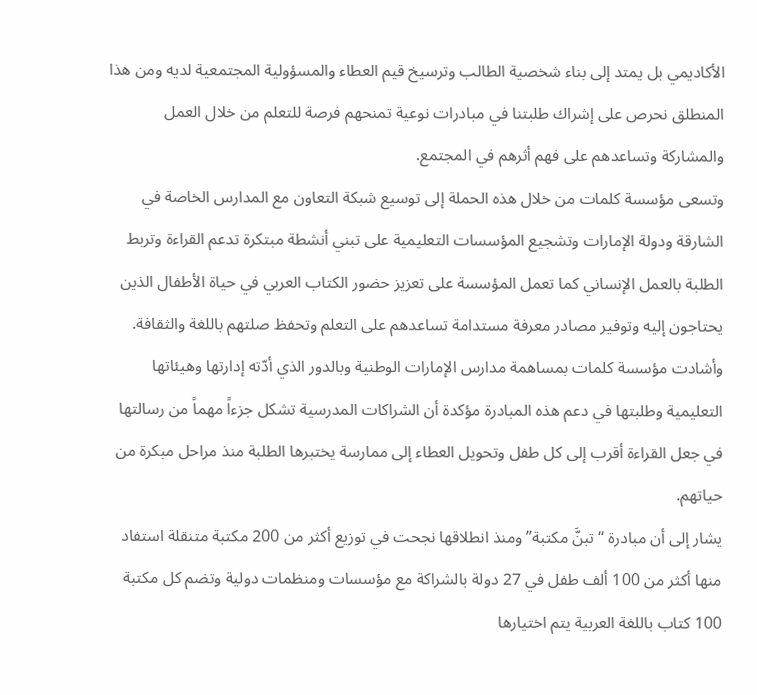الأكاديمي بل يمتد إلى بناء شخصية الطالب وترسيخ قيم العطاء والمسؤولية المجتمعية لديه ومن هذا المنطلق نحرص على إشراك طلبتنا في مبادرات نوعية تمنحهم فرصة للتعلم من خلال العمل والمشاركة وتساعدهم على فهم أثرهم في المجتمع.
وتسعى مؤسسة كلمات من خلال هذه الحملة إلى توسيع شبكة التعاون مع المدارس الخاصة في الشارقة ودولة الإمارات وتشجيع المؤسسات التعليمية على تبني أنشطة مبتكرة تدعم القراءة وتربط الطلبة بالعمل الإنساني كما تعمل المؤسسة على تعزيز حضور الكتاب العربي في حياة الأطفال الذين يحتاجون إليه وتوفير مصادر معرفة مستدامة تساعدهم على التعلم وتحفظ صلتهم باللغة والثقافة.
وأشادت مؤسسة كلمات بمساهمة مدارس الإمارات الوطنية وبالدور الذي أدّته إدارتها وهيئاتها التعليمية وطلبتها في دعم هذه المبادرة مؤكدة أن الشراكات المدرسية تشكل جزءاً مهماً من رسالتها في جعل القراءة أقرب إلى كل طفل وتحويل العطاء إلى ممارسة يختبرها الطلبة منذ مراحل مبكرة من حياتهم.
يشار إلى أن مبادرة “تبنَّ مكتبة” ومنذ انطلاقها نجحت في توزيع أكثر من 200 مكتبة متنقلة استفاد منها أكثر من 100 ألف طفل في 27 دولة بالشراكة مع مؤسسات ومنظمات دولية وتضم كل مكتبة 100 كتاب باللغة العربية يتم اختيارها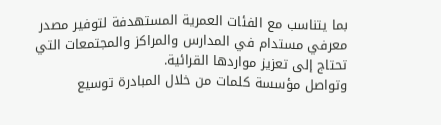بما يتناسب مع الفئات العمرية المستهدفة لتوفير مصدر معرفي مستدام في المدارس والمراكز والمجتمعات التي تحتاج إلى تعزيز مواردها القرائية.
وتواصل مؤسسة كلمات من خلال المبادرة توسيع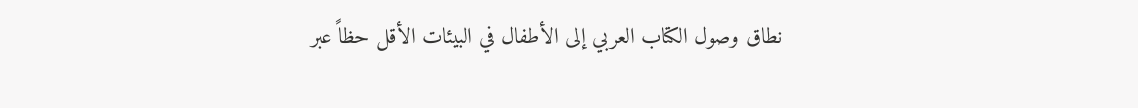نطاق وصول الكتاب العربي إلى الأطفال في البيئات الأقل حظاً عبر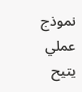نموذج عملي يتيح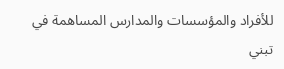للأفراد والمؤسسات والمدارس المساهمة في تبني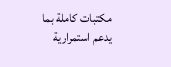مكتبات كاملة بما يدعم استمرارية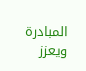المبادرة ويعزز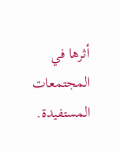أثرها في المجتمعات المستفيدة.